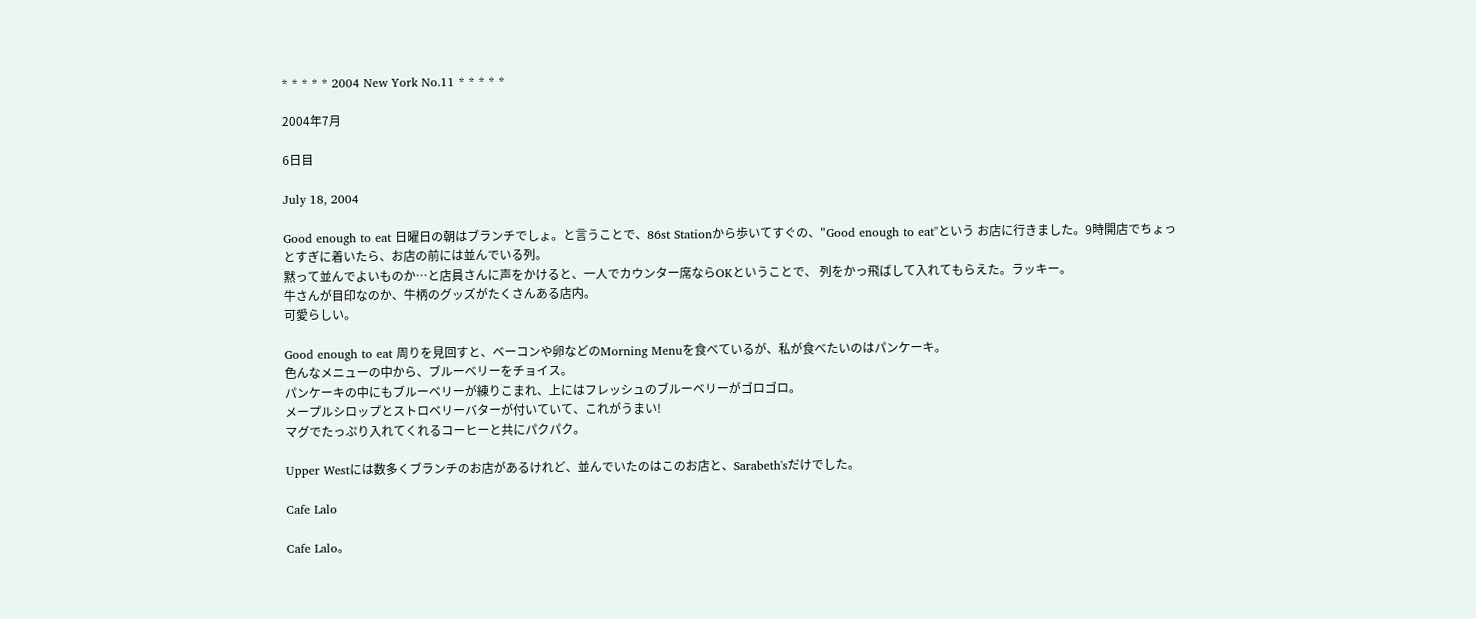* * * * * 2004 New York No.11 * * * * *

2004年7月

6日目

July 18, 2004

Good enough to eat 日曜日の朝はブランチでしょ。と言うことで、86st Stationから歩いてすぐの、"Good enough to eat"という お店に行きました。9時開店でちょっとすぎに着いたら、お店の前には並んでいる列。
黙って並んでよいものか…と店員さんに声をかけると、一人でカウンター席ならOKということで、 列をかっ飛ばして入れてもらえた。ラッキー。
牛さんが目印なのか、牛柄のグッズがたくさんある店内。
可愛らしい。

Good enough to eat 周りを見回すと、ベーコンや卵などのMorning Menuを食べているが、私が食べたいのはパンケーキ。
色んなメニューの中から、ブルーベリーをチョイス。
パンケーキの中にもブルーベリーが練りこまれ、上にはフレッシュのブルーベリーがゴロゴロ。
メープルシロップとストロベリーバターが付いていて、これがうまい!
マグでたっぷり入れてくれるコーヒーと共にパクパク。

Upper Westには数多くブランチのお店があるけれど、並んでいたのはこのお店と、Sarabeth'sだけでした。

Cafe Lalo

Cafe Lalo。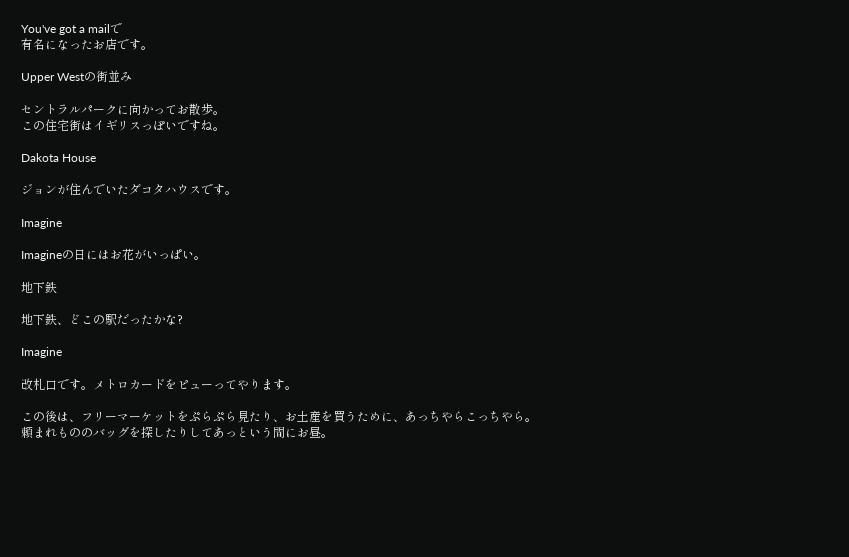You've got a mailで
有名になったお店です。

Upper Westの街並み

セントラルパークに向かってお散歩。
この住宅街はイギリスっぽいですね。

Dakota House

ジョンが住んでいたダコタハウスです。

Imagine

Imagineの日にはお花がいっぱい。

地下鉄

地下鉄、どこの駅だったかな?

Imagine

改札口です。メトロカードをピューってやります。

この後は、フリーマーケットをぷらぷら見たり、お土産を買うために、あっちやらこっちやら。
頼まれもののバッグを探したりしてあっという間にお昼。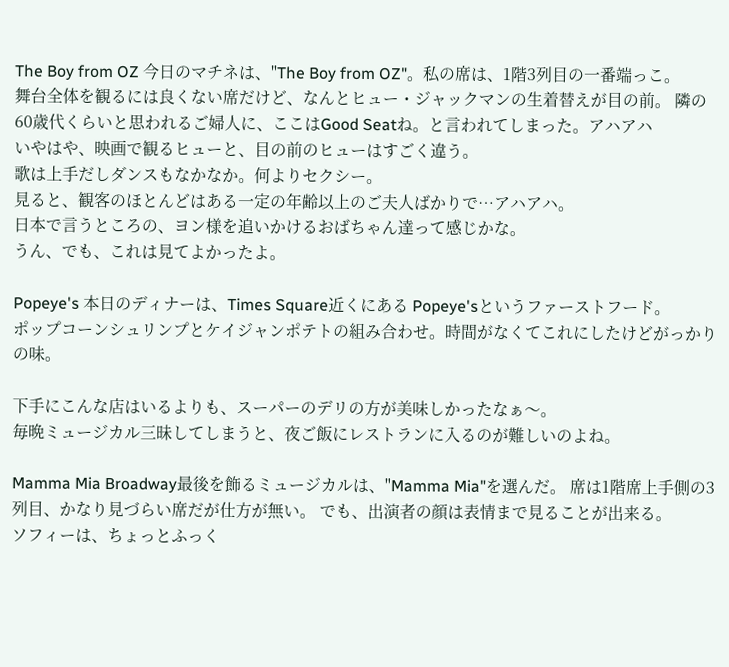The Boy from OZ 今日のマチネは、"The Boy from OZ"。私の席は、1階3列目の一番端っこ。
舞台全体を観るには良くない席だけど、なんとヒュー・ジャックマンの生着替えが目の前。 隣の60歳代くらいと思われるご婦人に、ここはGood Seatね。と言われてしまった。アハアハ
いやはや、映画で観るヒューと、目の前のヒューはすごく違う。
歌は上手だしダンスもなかなか。何よりセクシー。
見ると、観客のほとんどはある一定の年齢以上のご夫人ばかりで…アハアハ。
日本で言うところの、ヨン様を追いかけるおばちゃん達って感じかな。
うん、でも、これは見てよかったよ。

Popeye's 本日のディナーは、Times Square近くにある Popeye'sというファーストフード。
ポップコーンシュリンプとケイジャンポテトの組み合わせ。時間がなくてこれにしたけどがっかりの味。

下手にこんな店はいるよりも、スーパーのデリの方が美味しかったなぁ〜。
毎晩ミュージカル三昧してしまうと、夜ご飯にレストランに入るのが難しいのよね。

Mamma Mia Broadway最後を飾るミュージカルは、"Mamma Mia"を選んだ。 席は1階席上手側の3列目、かなり見づらい席だが仕方が無い。 でも、出演者の顔は表情まで見ることが出来る。
ソフィーは、ちょっとふっく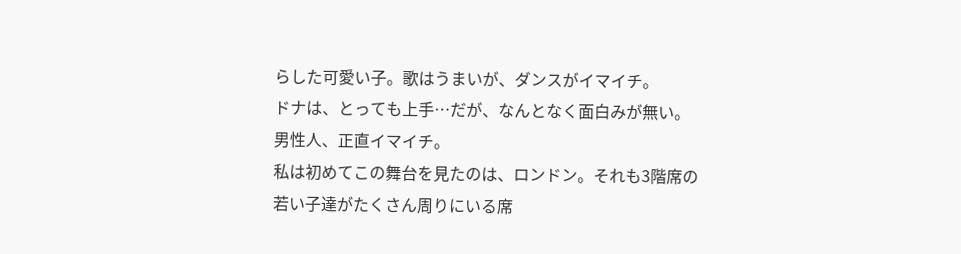らした可愛い子。歌はうまいが、ダンスがイマイチ。
ドナは、とっても上手…だが、なんとなく面白みが無い。
男性人、正直イマイチ。
私は初めてこの舞台を見たのは、ロンドン。それも3階席の若い子達がたくさん周りにいる席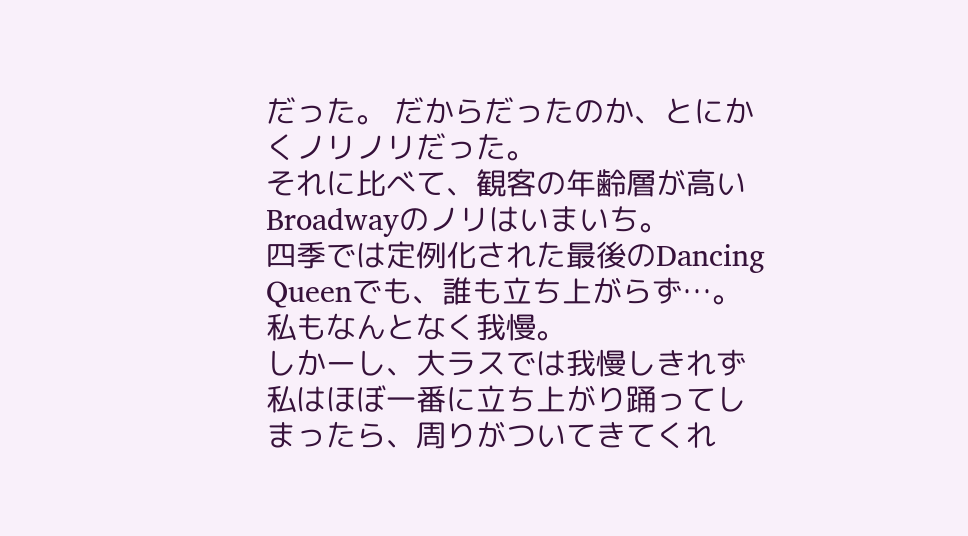だった。 だからだったのか、とにかくノリノリだった。
それに比べて、観客の年齢層が高いBroadwayのノリはいまいち。
四季では定例化された最後のDancing Queenでも、誰も立ち上がらず…。私もなんとなく我慢。
しかーし、大ラスでは我慢しきれず私はほぼ一番に立ち上がり踊ってしまったら、周りがついてきてくれ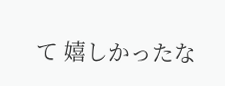て 嬉しかったな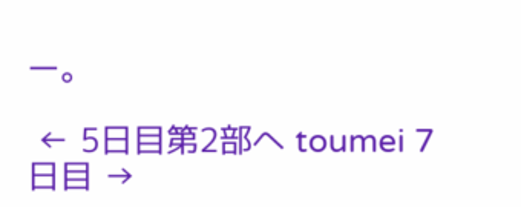ー。

 ← 5日目第2部へ toumei 7日目 →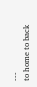---
to home to back